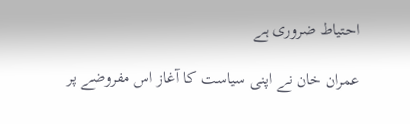احتیاط ضروری ہے

عمران خان نے اپنی سیاست کا آغاز اس مفروضے پر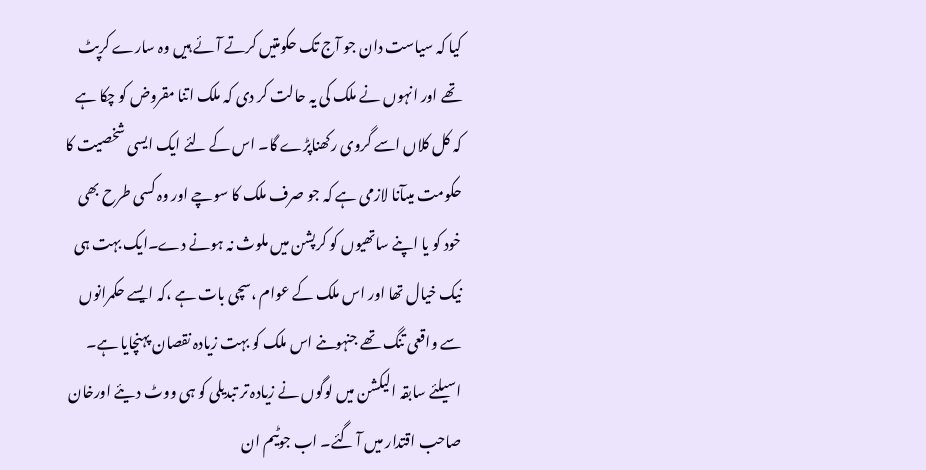کیا کہ سیاست دان جو آج تک حکومتیں کرتے آئے ہیں وہ سارے کرپٹ تھے اور انہوں نے ملک کی یہ حالت کر دی کہ ملک اتنا مقروض کو چکا ہے کہ کل کلاں اسے گروی رکھناپڑے گا۔ اس کے لئے ایک ایسی شخصیت کا حکومت میںآنا لازمی ہے کہ جو صرف ملک کا سوچے اور وہ کسی طرح بھی خود کو یا اپنے ساتھیوں کو کرپشن میں ملوث نہ ہونے دے۔ایک بہت ہی نیک خیال تھا اور اس ملک کے عوام ،سچی بات ہے ،کہ ایسے حکمرانوں سے واقعی تنگ تھے جنہوںنے اس ملک کو بہت زیادہ نقصان پہنچایا ہے۔ اسیلئے سابقہ الیکشن میں لوگوں نے زیادہ تر تبدیلی کو ہی ووٹ د یئے اورخان صاحب اقتدار میں آ گئے۔ اب جوٹیم ان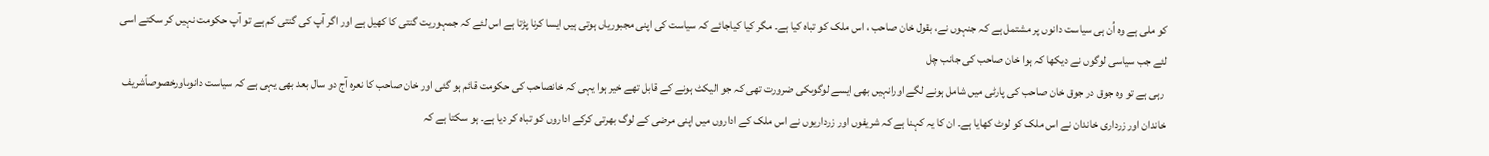کو ملی ہے وہ اُن ہی سیاست دانوں پر مشتمل ہے کہ جنہوں نے، بقول خان صاحب ، اس ملک کو تباہ کیا ہے۔ مگر کیا کیاجائے کہ سیاست کی اپنی مجبوریاں ہوتی ہیں ایسا کرنا پڑتا ہے اس لئے کہ جمہوریت گنتی کا کھیل ہے اور اگر آپ کی گنتی کم ہے تو آپ حکومت نہیں کر سکتے اسی لئے جب سیاسی لوگوں نے دیکھا کہ ہوا خان صاحب کی جانب چل
 رہی ہے تو وہ جوق در جوق خان صاحب کی پارٹی میں شامل ہونے لگے اورانہیں بھی ایسے لوگوںکی ضرورت تھی کہ جو الیکٹ ہونے کے قابل تھے خیر ہوا یہی کہ خانصاحب کی حکومت قائم ہو گئی اور خان صاحب کا نعرہ آج دو سال بعد بھی یہی ہے کہ سیاست دانوںاورخصوصاًشریف خاندان اور زرداری خاندان نے اس ملک کو لوٹ کھایا ہے۔ ان کا یہ کہنا ہے کہ شریفوں اور زرداریوں نے اس ملک کے اداروں میں اپنی مرضی کے لوگ بھرتی کرکے اداروں کو تباہ کر دیا ہے۔ ہو سکتا ہے کہ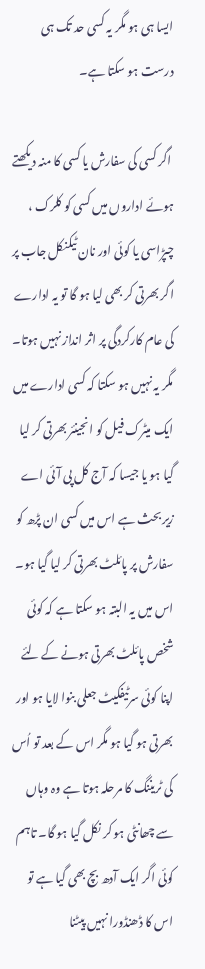ایسا ہی ہو مگر یہ کسی حد تک ہی درست ہو سکتا ہے۔

 اگر کسی کی سفارش یا کسی کا منہ دیکھتے ہوئے اداروں میں کسی کو کلرک ، چپڑاسی یا کوئی اور نان ٹیکنکل جاب پر اگر بھرتی کر بھی لیا ہو گا تو یہ ادارے کی عام کارکردگی پر اثر انداز نہیں ہوتا۔ مگر یہ نہیں ہو سکتا کہ کسی ادارے میں ایک میٹرک فیل کو انجینئر بھرتی کر لیا گیا ہو یا جیسا کہ آج کل پی آئی اے زیر بحث ہے اس میں کسی ان پڑھ کو سفارش پر پائلٹ بھرتی کر لیا گیا ہو۔ اس میں یہ البتہ ہو سکتا ہے کہ کوئی شخص پائلٹ بھرتی ہونے کے لئے اپنا کوئی سرٹیفکیٹ جعلی بنوا لایا ہو اور بھرتی ہو گیا ہو مگر اس کے بعد تو اُس کی ٹریننگ کا مرحلہ ہوتا ہے وہ وہاں سے چھانٹی ہو کر نکل گیا ہو گا۔ تاہم کوئی اگر ایک آدھ بچ بھی گیا ہے تو اس کا ڈھنڈورا نہیں پیٹنا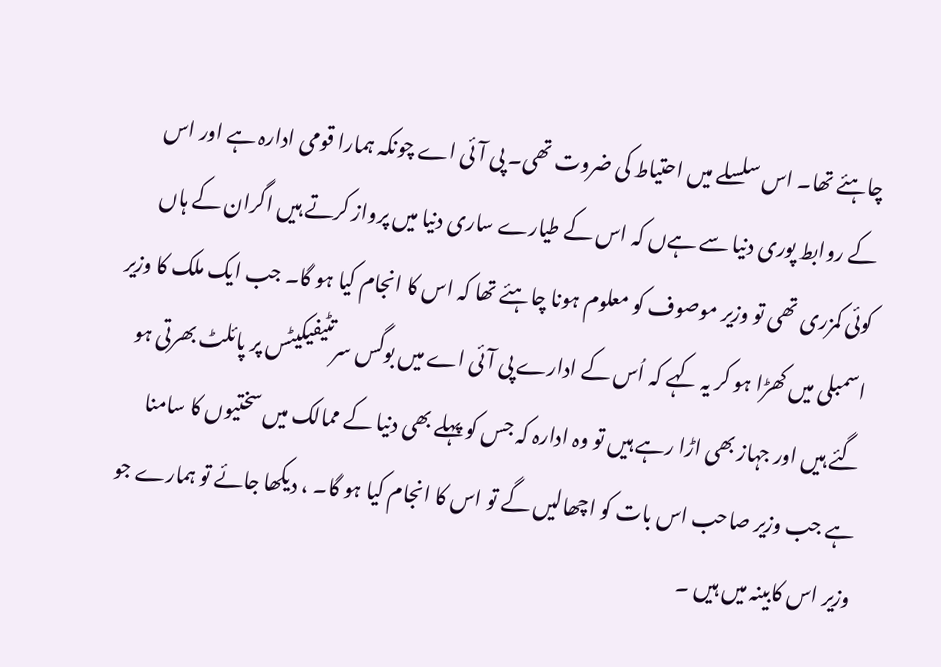چاہئے تھا۔ اس سلسلے میں احتیاط کی ضروت تھی۔ پی آئی اے چونکہ ہمارا قومی ادارہ ہے اور اس کے روابط پوری دنیا سے ہےں کہ اس کے طیارے ساری دنیا میں پرواز کرتے ہیں اگران کے ہاں کوئی کمزری تھی تو وزیر موصوف کو معلوم ہونا چاہئے تھا کہ اس کا انجام کیا ہو گا۔ جب ایک ملک کا وزیر اسمبلی میں کھڑا ہو کر یہ کہے کہ اُس کے ادارے پی آئی اے میں بوگس سرتٹیفیکیٹس پر پائلٹ بھرتی ہو گئے ہیں اور جہاز بھی اڑا رہے ہیں تو وہ ادارہ کہ جس کو پہلے بھی دنیا کے ممالک میں سختیوں کا سامنا ہے جب وزیر صاحب اس بات کو اچھالیں گے تو اس کا انجام کیا ہو گا۔ ، دیکھا جائے تو ہمارے جو وزیر اس کابینہ میں ہیں ۔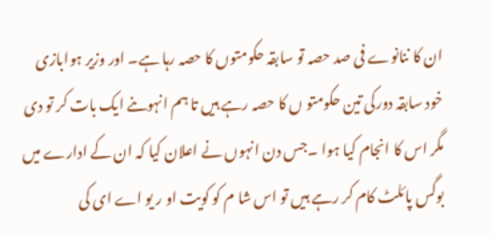ان کا ننانوے فی صد حصہ تو سابقہ حکومتوں کا حصہ رہا ہے۔ اور وزیر ہوابازی خود سابقہ دورکی تین حکومتو ں کا حصہ رہے ہیں تا ہم انہوںنے ایک بات کر تو دی مگر اس کا انجام کیا ہوا ۔جس دن انہوں نے اعلان کیا کہ ان کے ادارے میں بوگس پائلٹ کام کر رہے ہیں تو اس شا م کو کویت او ر یو اے ای کی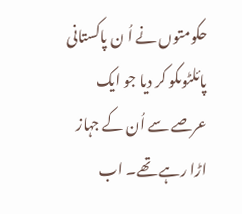حکومتوں نے اُ ن پاکستانی پائلٹوںکو کر دیا جو ایک عرصے سے اُن کے جہاز اڑا رہے تھے۔ اب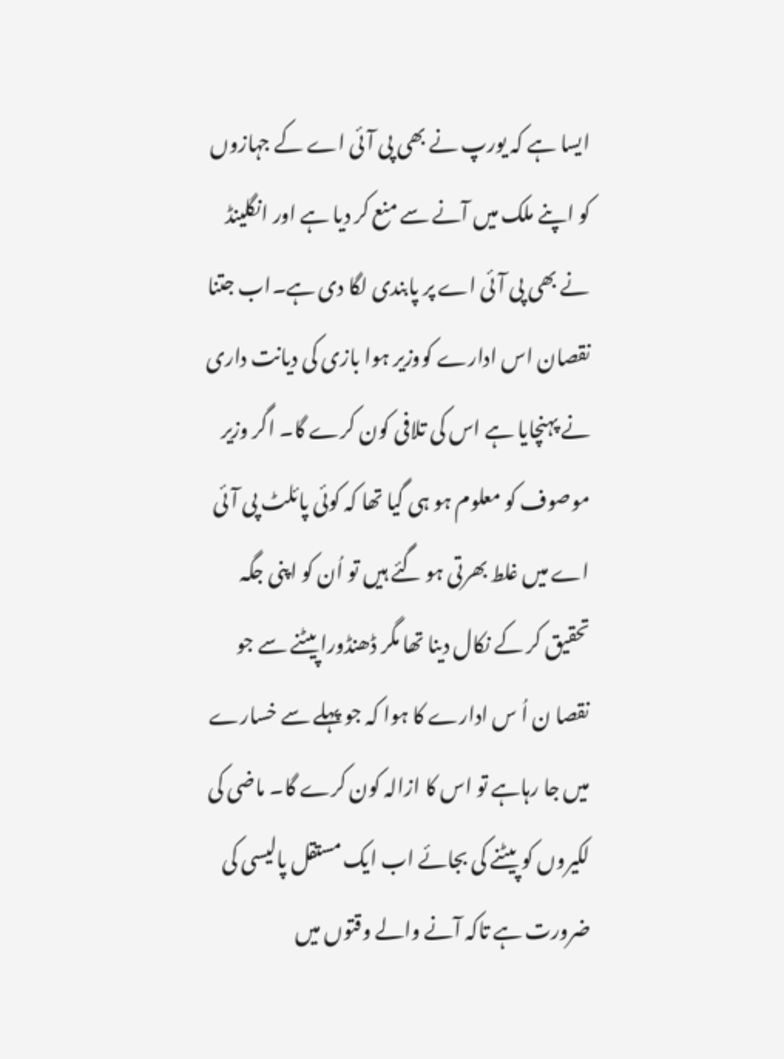ایسا ہے کہ یورپ نے بھی پی آئی اے کے جہازوں کو اپنے ملک میں آنے سے منع کر دیا ہے اور انگلینڈ نے بھی پی آئی اے پر پابندی لگا دی ہے۔اب جتنا نقصان اس ادارے کووزیر ہوا بازی کی دیانت داری نے پہنچایا ہے اس کی تلافی کون کرے گا۔ اگر وزیر موصوف کو معلوم ہو ہی گیا تھا کہ کوئی پائلٹ پی آئی اے میں غلط بھرتی ہو گئے ہیں تو اُن کو اپنی جگہ تحقیق کر کے نکال دینا تھا مگر ڈھنڈوراپیٹنے سے جو نقصا ن اُ س ادارے کا ہوا کہ جو پہلے سے خسارے میں جا رہاہے تو اس کا ازالہ کون کرے گا۔ ماضی کی لکیروں کو پیٹنے کی بجائے اب ایک مستقل پالیسی کی ضرورت ہے تاکہ آنے والے وقتوں میں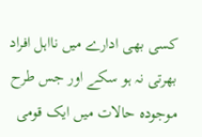کسی بھی ادارے میں نااہل افراد بھرتی نہ ہو سکے اور جس طرح موجودہ حالات میں ایک قومی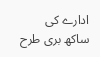ادارے کی ساکھ بری طرح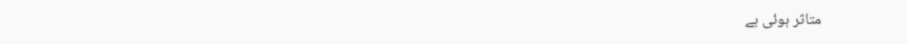متاثر ہوئی ہے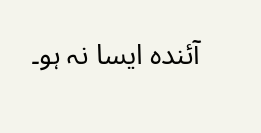آئندہ ایسا نہ ہو۔